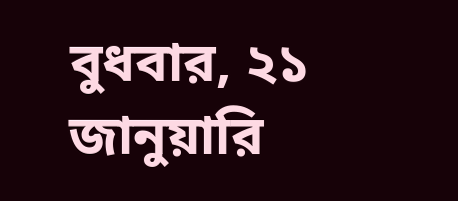বুধবার, ২১ জানুয়ারি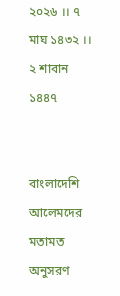২০২৬ ।। ৭ মাঘ ১৪৩২ ।। ২ শাবান ১৪৪৭


বাংলাদেশি আলেমদের মতামত অনুসরণ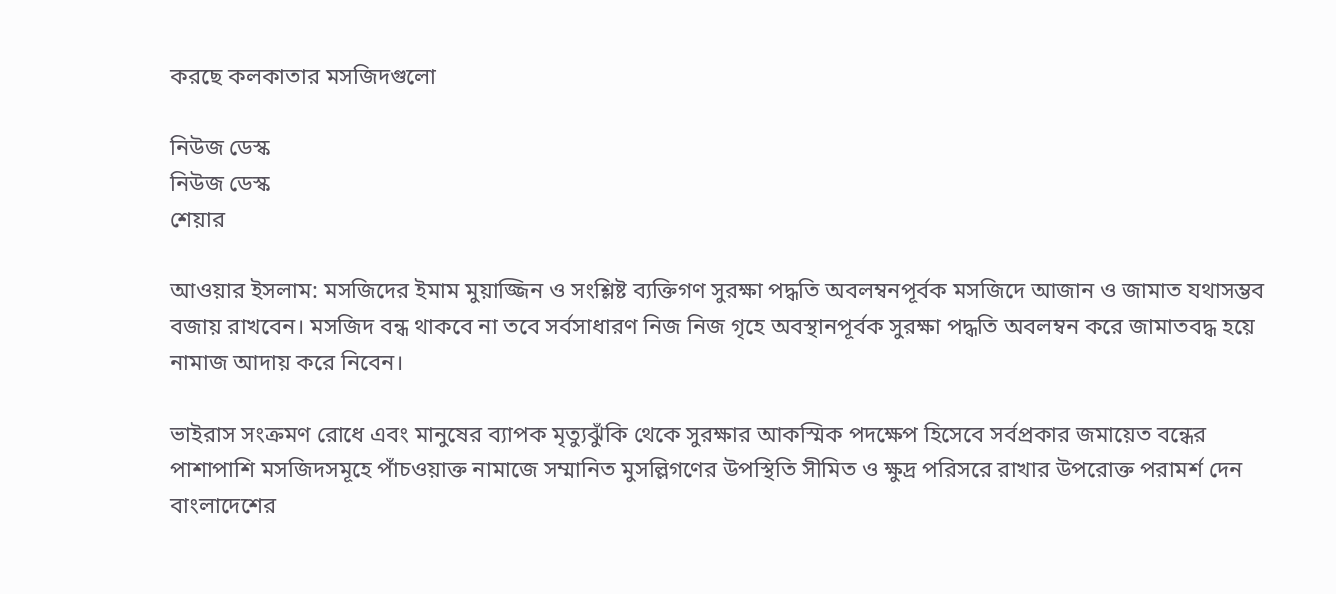করছে কলকাতার মসজিদগুলো

নিউজ ডেস্ক
নিউজ ডেস্ক
শেয়ার

আওয়ার ইসলাম: মসজিদের ইমাম মুয়াজ্জিন ও সংশ্লিষ্ট ব্যক্তিগণ সুরক্ষা পদ্ধতি অবলম্বনপূর্বক মসজিদে আজান ও জামাত যথাসম্ভব বজায় রাখবেন। মসজিদ বন্ধ থাকবে না তবে সর্বসাধারণ নিজ নিজ গৃহে অবস্থানপূর্বক সুরক্ষা পদ্ধতি অবলম্বন করে জামাতবদ্ধ হয়ে নামাজ আদায় করে নিবেন।

ভাইরাস সংক্রমণ রোধে এবং মানুষের ব্যাপক মৃত্যুঝুঁকি থেকে সুরক্ষার আকস্মিক পদক্ষেপ হিসেবে সর্বপ্রকার জমায়েত বন্ধের পাশাপাশি মসজিদসমূহে পাঁচওয়াক্ত নামাজে সম্মানিত মুসল্লিগণের উপস্থিতি সীমিত ও ক্ষুদ্র পরিসরে রাখার উপরোক্ত পরামর্শ দেন বাংলাদেশের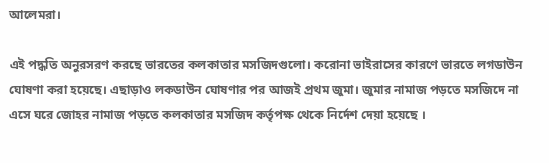আলেমরা।

এই পদ্ধতি অনুরসরণ করছে ভারতের কলকাতার মসজিদগুলো। করোনা ভাইরাসের কারণে ভারতে লগডাউন ঘোষণা করা হয়েছে। এছাড়াও লকডাউন ঘোষণার পর আজই প্রথম জুমা। জুমার নামাজ পড়তে মসজিদে না এসে ঘরে জোহর নামাজ পড়তে কলকাতার মসজিদ কর্তৃপক্ষ থেকে নির্দেশ দেয়া হয়েছে ।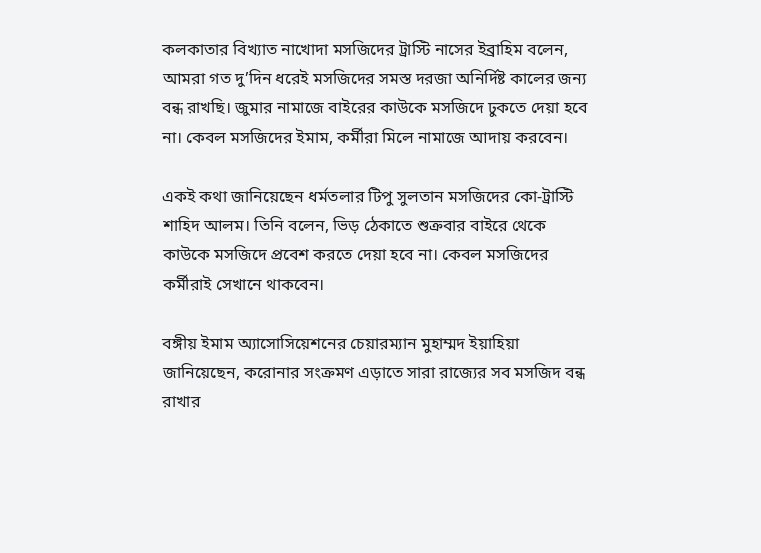কলকাতার বিখ্যাত নাখোদা মসজিদের ট্রাস্টি নাসের ইব্রাহিম বলেন, আমরা গত দু’দিন ধরেই মসজিদের সমস্ত দরজা অনির্দিষ্ট কালের জন্য বন্ধ রাখছি। জুমার নামাজে বাইরের কাউকে মসজিদে ঢুকতে দেয়া হবে না। কেবল মসজিদের ইমাম, কর্মীরা মিলে নামাজে আদায় করবেন।

একই কথা জানিয়েছেন ধর্মতলার টিপু সুলতান মসজিদের কো-ট্রাস্টি শাহিদ আলম। তিনি বলেন, ভিড় ঠেকাতে শুক্রবার বাইরে থেকে কাউকে মসজিদে প্রবেশ করতে দেয়া হবে না। কেবল মসজিদের কর্মীরাই সেখানে থাকবেন।

বঙ্গীয় ইমাম অ্যাসোসিয়েশনের চেয়ারম্যান মুহাম্মদ ইয়াহিয়া জানিয়েছেন, করোনার সংক্রমণ এড়াতে সারা রাজ্যের সব মসজিদ বন্ধ রাখার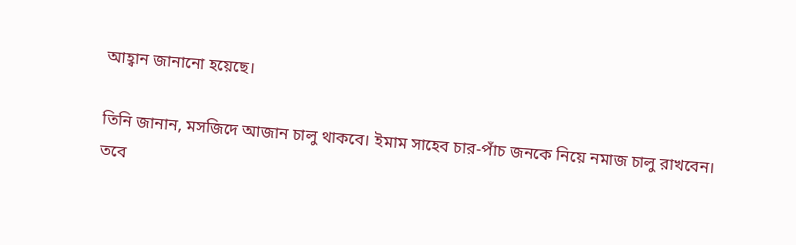আহ্বান জানানো হয়েছে।

তিনি জানান, মসজিদে আজান চালু থাকবে। ইমাম সাহেব চার-পাঁচ জনকে নিয়ে নমাজ চালু রাখবেন। তবে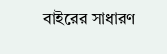বাইরের সাধারণ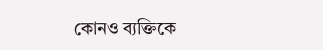কোনও ব্যক্তিকে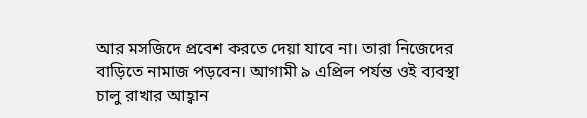আর মসজিদে প্রবেশ করতে দেয়া যাবে না। তারা নিজেদের বাড়িতে নামাজ পড়বেন। আগামী ৯ এপ্রিল পর্যন্ত ওই ব্যবস্থা চালু রাখার আহ্বান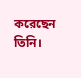করেছেন তিনি।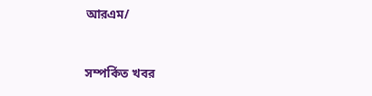আরএম/


সম্পর্কিত খবর